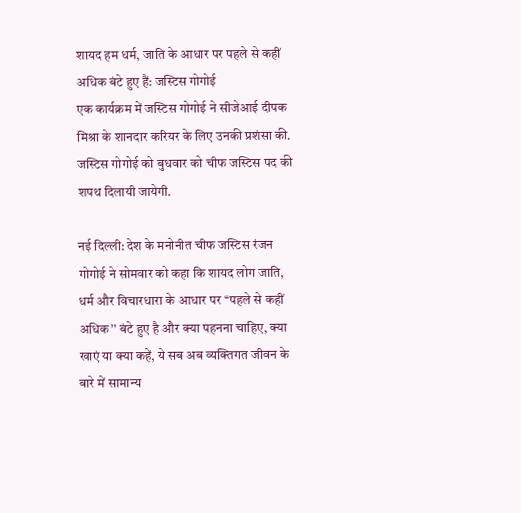शायद हम धर्म, जाति के आधार पर पहले से कहीं अधिक बंटे हुए हैं: जस्टिस गोगोई
एक कार्यक्रम में जस्टिस गोगोई ने सीजेआई दीपक मिश्रा के शानदार करियर के लिए उनकी प्रशंसा की. जस्टिस गोगोई को बुधवार को चीफ जस्टिस पद की शपथ दिलायी जायेगी.

नई दिल्ली: देश के मनोनीत चीफ जस्टिस रंजन गोगोई ने सोमवार को कहा कि शायद लोग जाति, धर्म और विचारधारा के आधार पर ‘‘पहले से कहीं अधिक’’ बंटे हुए है और क्या पहनना चाहिए, क्या खाएं या क्या कहें, ये सब अब व्यक्तिगत जीवन के बारे में सामान्य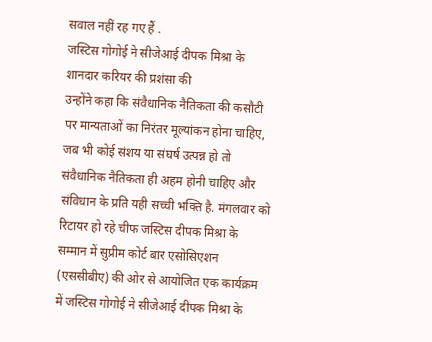सवाल नहीं रह गए हैं .
जस्टिस गोगोई ने सीजेआई दीपक मिश्रा के शानदार करियर की प्रशंसा की
उन्होंने कहा कि संवैधानिक नैतिकता की कसौटी पर मान्यताओं का निरंतर मूल्यांकन होना चाहिए, जब भी कोई संशय या संघर्ष उत्पन्न हो तो संवैधानिक नैतिकता ही अहम होनी चाहिए और संविधान के प्रति यही सच्ची भक्ति है. मंगलवार को रिटायर हो रहे चीफ जस्टिस दीपक मिश्रा के सम्मान में सुप्रीम कोर्ट बार एसोसिएशन (एससीबीए) की ओर से आयोजित एक कार्यक्रम में जस्टिस गोगोई ने सीजेआई दीपक मिश्रा के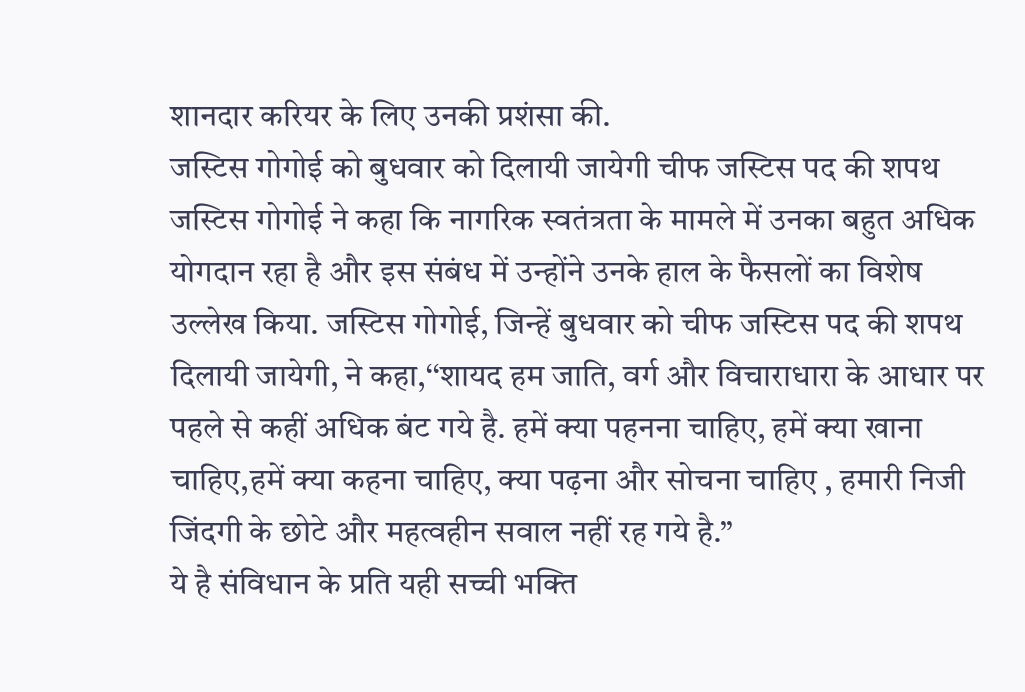शानदार करियर के लिए उनकी प्रशंसा की.
जस्टिस गोगोई को बुधवार को दिलायी जायेगी चीफ जस्टिस पद की शपथ
जस्टिस गोगोई ने कहा कि नागरिक स्वतंत्रता के मामले में उनका बहुत अधिक योगदान रहा है और इस संबंध में उन्होंने उनके हाल के फैसलों का विशेष उल्लेख किया. जस्टिस गोगोई, जिन्हें बुधवार को चीफ जस्टिस पद की शपथ दिलायी जायेगी, ने कहा,‘‘शायद हम जाति, वर्ग और विचाराधारा के आधार पर पहले से कहीं अधिक बंट गये है. हमें क्या पहनना चाहिए, हमें क्या खाना चाहिए,हमें क्या कहना चाहिए, क्या पढ़ना और सोचना चाहिए , हमारी निजी जिंदगी के छोटे और महत्वहीन सवाल नहीं रह गये है.’’
ये है संविधान के प्रति यही सच्ची भक्ति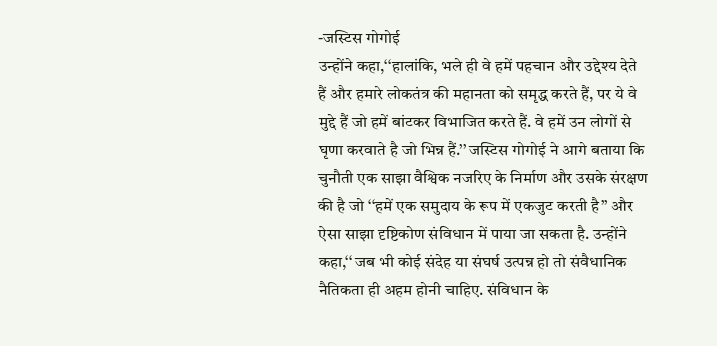-जस्टिस गोगोई
उन्होंने कहा,‘‘हालांकि, भले ही वे हमें पहचान और उद्देश्य देते हैं और हमारे लोकतंत्र की महानता को समृद्ध करते हैं, पर ये वे मुद्दे हैं जो हमें बांटकर विभाजित करते हैं. वे हमें उन लोगों से घृणा करवाते है जो भिन्न हैं.’’ जस्टिस गोगोई ने आगे बताया कि चुनौती एक साझा वैश्विक नजरिए के निर्माण और उसके संरक्षण की है जो ‘‘हमें एक समुदाय के रूप में एकजुट करती है’’ और ऐसा साझा दृष्टिकोण संविधान में पाया जा सकता है. उन्होंने कहा,‘‘ जब भी कोई संदेह या संघर्ष उत्पन्न हो तो संवैधानिक नैतिकता ही अहम होनी चाहिए. संविधान के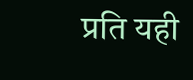प्रति यही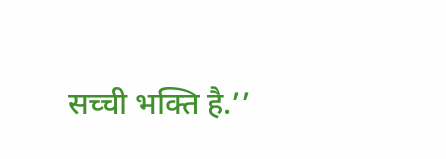सच्ची भक्ति है.’’